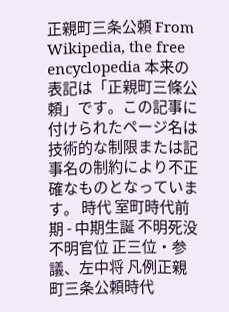正親町三条公頼 From Wikipedia, the free encyclopedia 本来の表記は「正親町三條公頼」です。この記事に付けられたページ名は技術的な制限または記事名の制約により不正確なものとなっています。 時代 室町時代前期 - 中期生誕 不明死没 不明官位 正三位・参議、左中将 凡例正親町三条公頼時代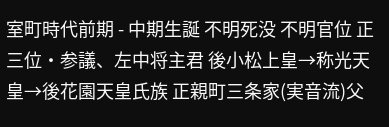室町時代前期 - 中期生誕 不明死没 不明官位 正三位・参議、左中将主君 後小松上皇→称光天皇→後花園天皇氏族 正親町三条家(実音流)父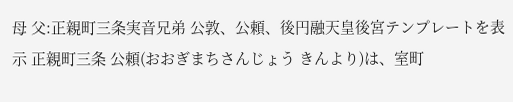母 父:正親町三条実音兄弟 公敦、公頼、後円融天皇後宮テンプレートを表示 正親町三条 公頼(おおぎまちさんじょう きんより)は、室町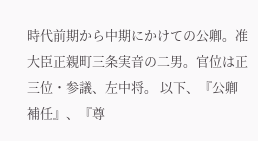時代前期から中期にかけての公卿。准大臣正親町三条実音の二男。官位は正三位・参議、左中将。 以下、『公卿補任』、『尊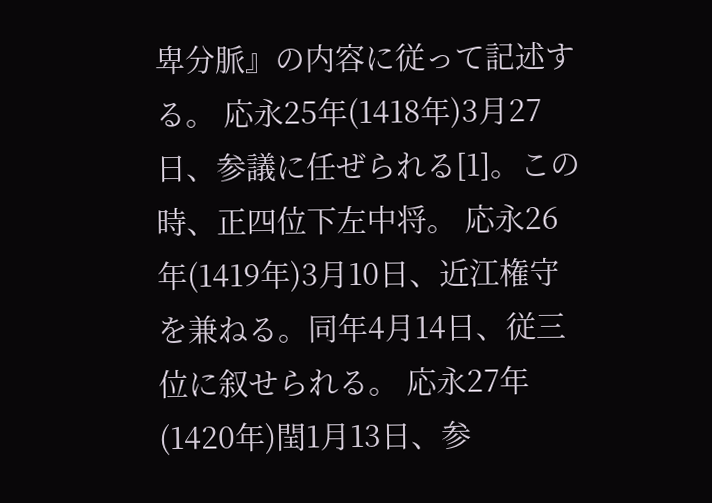卑分脈』の内容に従って記述する。 応永25年(1418年)3月27日、参議に任ぜられる[1]。この時、正四位下左中将。 応永26年(1419年)3月10日、近江権守を兼ねる。同年4月14日、従三位に叙せられる。 応永27年(1420年)閏1月13日、参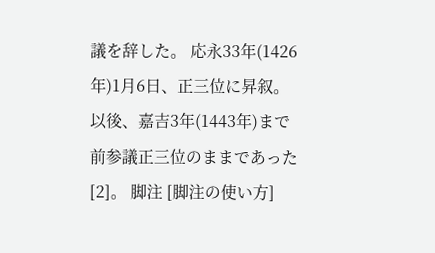議を辞した。 応永33年(1426年)1月6日、正三位に昇叙。以後、嘉吉3年(1443年)まで前参議正三位のままであった[2]。 脚注 [脚注の使い方]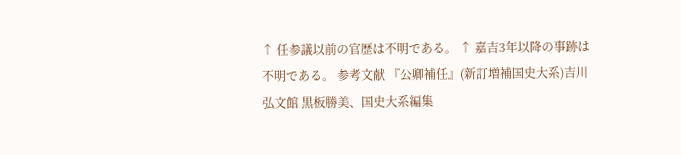↑ 任参議以前の官歴は不明である。 ↑ 嘉吉3年以降の事跡は不明である。 参考文献 『公卿補任』(新訂増補国史大系)吉川弘文館 黒板勝美、国史大系編集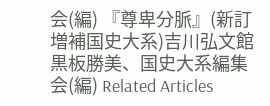会(編) 『尊卑分脈』(新訂増補国史大系)吉川弘文館 黒板勝美、国史大系編集会(編) Related Articles